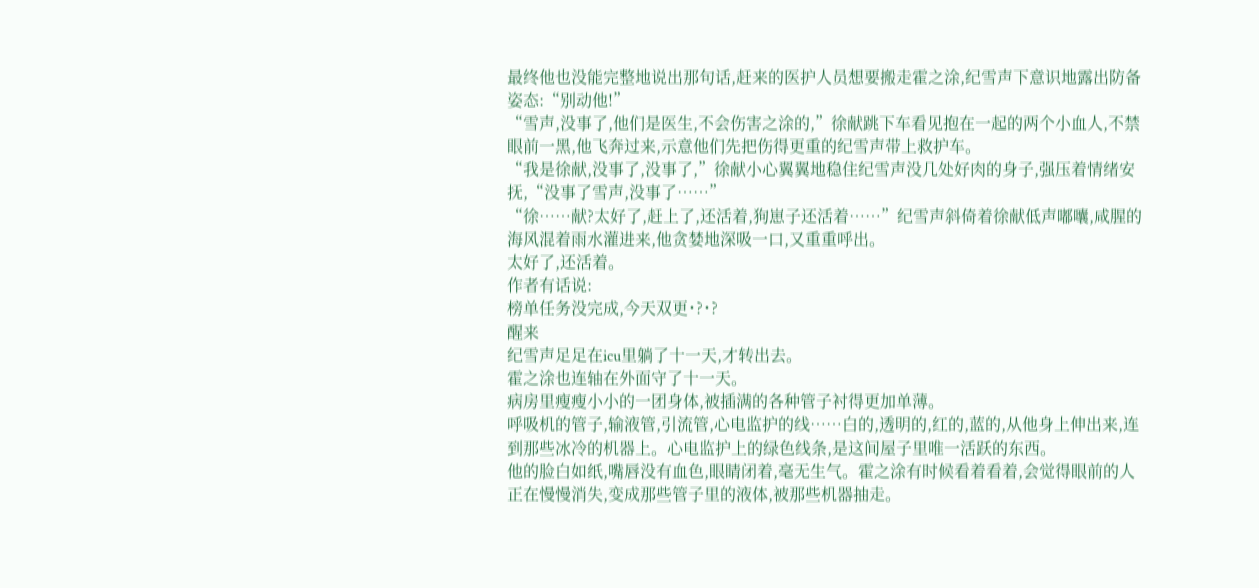最终他也没能完整地说出那句话,赶来的医护人员想要搬走霍之涂,纪雪声下意识地露出防备姿态:“别动他!”
“雪声,没事了,他们是医生,不会伤害之涂的,”徐献跳下车看见抱在一起的两个小血人,不禁眼前一黑,他飞奔过来,示意他们先把伤得更重的纪雪声带上救护车。
“我是徐献,没事了,没事了,”徐献小心翼翼地稳住纪雪声没几处好肉的身子,强压着情绪安抚,“没事了雪声,没事了……”
“徐……献?太好了,赶上了,还活着,狗崽子还活着……”纪雪声斜倚着徐献低声嘟囔,咸腥的海风混着雨水灌进来,他贪婪地深吸一口,又重重呼出。
太好了,还活着。
作者有话说:
榜单任务没完成,今天双更˙?˙?
醒来
纪雪声足足在icu里躺了十一天,才转出去。
霍之涂也连轴在外面守了十一天。
病房里瘦瘦小小的一团身体,被插满的各种管子衬得更加单薄。
呼吸机的管子,输液管,引流管,心电监护的线……白的,透明的,红的,蓝的,从他身上伸出来,连到那些冰冷的机器上。心电监护上的绿色线条,是这间屋子里唯一活跃的东西。
他的脸白如纸,嘴唇没有血色,眼睛闭着,毫无生气。霍之涂有时候看着看着,会觉得眼前的人正在慢慢消失,变成那些管子里的液体,被那些机器抽走。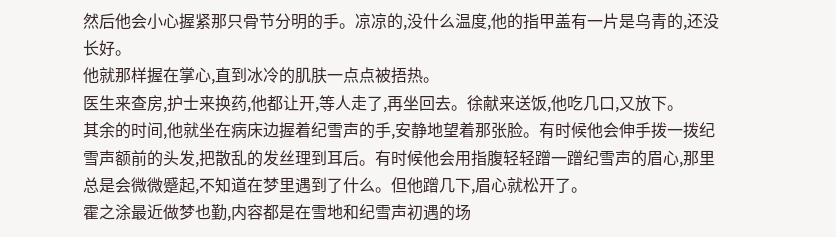然后他会小心握紧那只骨节分明的手。凉凉的,没什么温度,他的指甲盖有一片是乌青的,还没长好。
他就那样握在掌心,直到冰冷的肌肤一点点被捂热。
医生来查房,护士来换药,他都让开,等人走了,再坐回去。徐献来送饭,他吃几口,又放下。
其余的时间,他就坐在病床边握着纪雪声的手,安静地望着那张脸。有时候他会伸手拨一拨纪雪声额前的头发,把散乱的发丝理到耳后。有时候他会用指腹轻轻蹭一蹭纪雪声的眉心,那里总是会微微蹙起,不知道在梦里遇到了什么。但他蹭几下,眉心就松开了。
霍之涂最近做梦也勤,内容都是在雪地和纪雪声初遇的场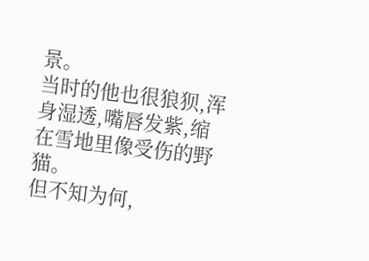景。
当时的他也很狼狈,浑身湿透,嘴唇发紫,缩在雪地里像受伤的野猫。
但不知为何,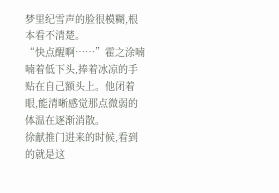梦里纪雪声的脸很模糊,根本看不清楚。
“快点醒啊……”霍之涂喃喃着低下头,捧着冰凉的手贴在自己额头上。他闭着眼,能清晰感觉那点微弱的体温在逐渐消散。
徐献推门进来的时候,看到的就是这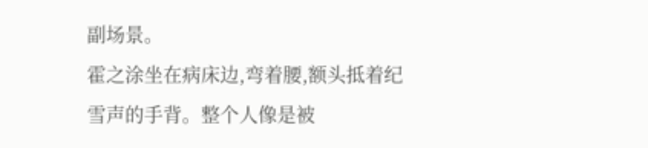副场景。
霍之涂坐在病床边,弯着腰,额头抵着纪雪声的手背。整个人像是被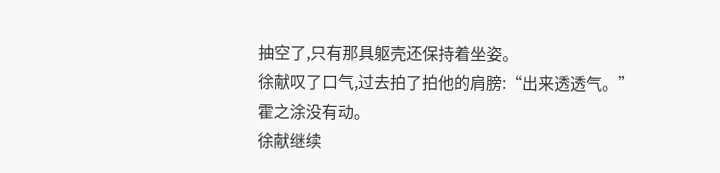抽空了,只有那具躯壳还保持着坐姿。
徐献叹了口气,过去拍了拍他的肩膀:“出来透透气。”
霍之涂没有动。
徐献继续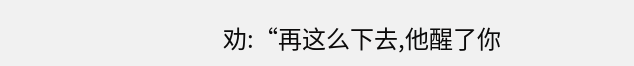劝:“再这么下去,他醒了你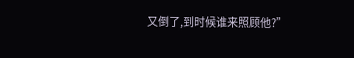又倒了,到时候谁来照顾他?”